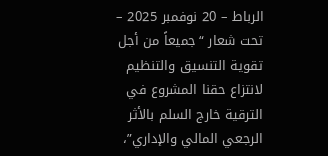الرباط – 20 نوفمبر 2025 – تحت شعار “جميعاً من أجل تقوية التنسيق والتنظيم لانتزاع حقنا المشروع في الترقية خارج السلم بالأثر الرجعي المالي والإداري”،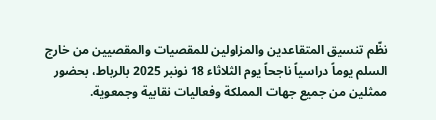نظّم تنسيق المتقاعدين والمزاولين للمقصيات والمقصيين من خارج السلم يوماً دراسياً ناجحاً يوم الثلاثاء 18 نونبر 2025 بالرباط، بحضور ممثلين من جميع جهات المملكة وفعاليات نقابية وجمعوية.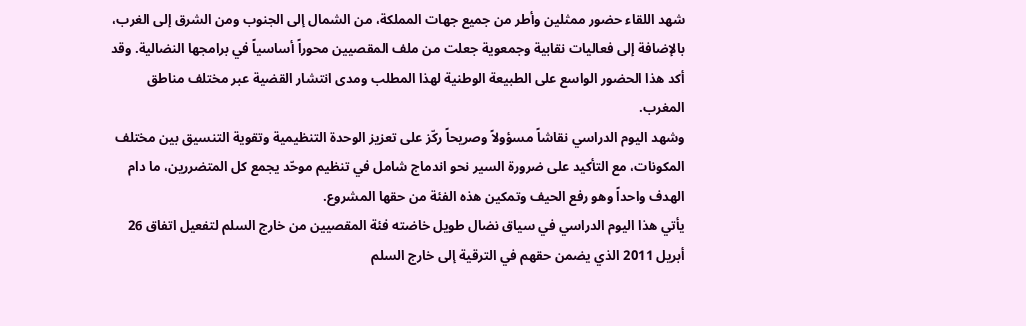شهد اللقاء حضور ممثلين وأطر من جميع جهات المملكة، من الشمال إلى الجنوب ومن الشرق إلى الغرب، بالإضافة إلى فعاليات نقابية وجمعوية جعلت من ملف المقصيين محوراً أساسياً في برامجها النضالية. وقد أكد هذا الحضور الواسع على الطبيعة الوطنية لهذا المطلب ومدى انتشار القضية عبر مختلف مناطق المغرب.
وشهد اليوم الدراسي نقاشاً مسؤولاً وصريحاً ركّز على تعزيز الوحدة التنظيمية وتقوية التنسيق بين مختلف المكونات، مع التأكيد على ضرورة السير نحو اندماج شامل في تنظيم موحّد يجمع كل المتضررين، ما دام الهدف واحداً وهو رفع الحيف وتمكين هذه الفئة من حقها المشروع.
يأتي هذا اليوم الدراسي في سياق نضال طويل خاضته فئة المقصيين من خارج السلم لتفعيل اتفاق 26 أبريل 2011 الذي يضمن حقهم في الترقية إلى خارج السلم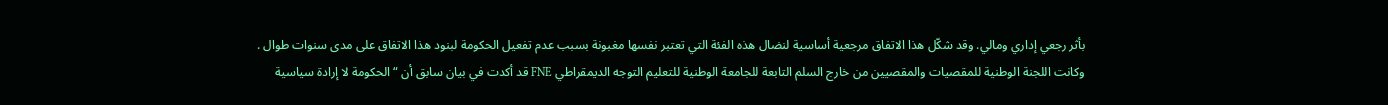بأثر رجعي إداري ومالي. وقد شكّل هذا الاتفاق مرجعية أساسية لنضال هذه الفئة التي تعتبر نفسها مغبونة بسبب عدم تفعيل الحكومة لبنود هذا الاتفاق على مدى سنوات طوال .
وكانت اللجنة الوطنية للمقصيات والمقصيين من خارج السلم التابعة للجامعة الوطنية للتعليم التوجه الديمقراطي FNE قد أكدت في بيان سابق أن “الحكومة لا إرادة سياسية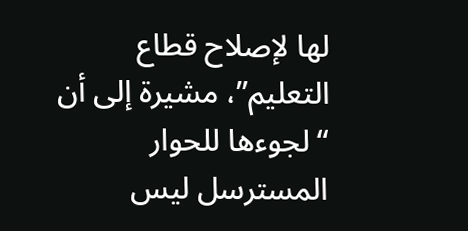لها لإصلاح قطاع التعليم”، مشيرة إلى أن “لجوءها للحوار المسترسل ليس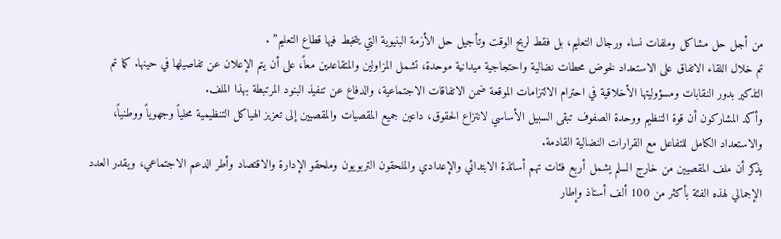من أجل حل مشاكل وملفات نساء ورجال التعليم، بل فقط لربح الوقت وتأجيل حل الأزمة البنيوية التي يتخبط فيها قطاع التعليم” .
تم خلال اللقاء الاتفاق على الاستعداد لخوض محطات نضالية واحتجاجية ميدانية موحدة، تشمل المزاولين والمتقاعدين معاً، على أن يتم الإعلان عن تفاصيلها في حينها. كما تم التذكير بدور النقابات ومسؤوليتها الأخلاقية في احترام الالتزامات الموقعة ضمن الاتفاقات الاجتماعية، والدفاع عن تنفيذ البنود المرتبطة بهذا الملف.
وأكد المشاركون أن قوة التنظيم ووحدة الصفوف تبقى السبيل الأساسي لانتزاع الحقوق، داعين جميع المقصيات والمقصيين إلى تعزيز الهياكل التنظيمية محلياً وجهوياً ووطنياً، والاستعداد الكامل للتفاعل مع القرارات النضالية القادمة.
يذكر أن ملف المقصيين من خارج السلم يشمل أربع فئات تهم أساتذة الابتدائي والإعدادي والملحقون التربويون وملحقو الإدارة والاقتصاد وأطر الدعم الاجتماعي، ويقدر العدد الإجمالي لهذه الفئة بأكثر من 100 ألف أستاذ وإطار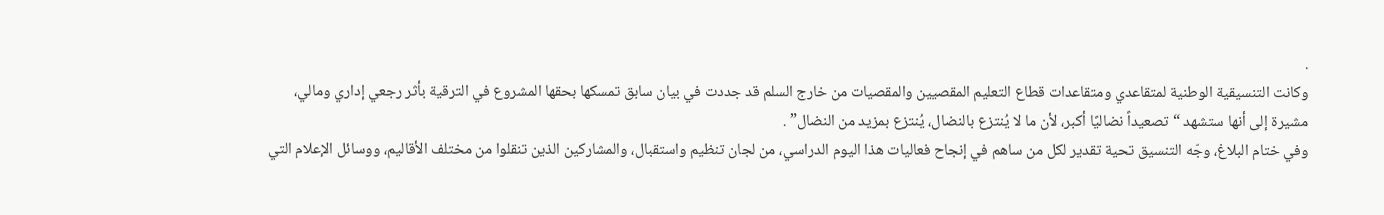.
وكانت التنسيقية الوطنية لمتقاعدي ومتقاعدات قطاع التعليم المقصيين والمقصيات من خارج السلم قد جددت في بيان سابق تمسكها بحقها المشروع في الترقية بأثر رجعي إداري ومالي، مشيرة إلى أنها ستشهد “تصعيداً نضاليًا أكبر، لأن ما لا يُنتزع بالنضال، يُنتزع بمزيد من النضال” .
وفي ختام البلاغ، وجّه التنسيق تحية تقدير لكل من ساهم في إنجاح فعاليات هذا اليوم الدراسي، من لجان تنظيم واستقبال، والمشاركين الذين تنقلوا من مختلف الأقاليم، ووسائل الإعلام التي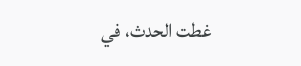غطت الحدث، في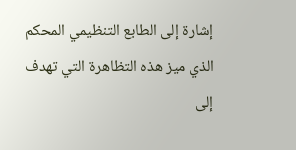إشارة إلى الطابع التنظيمي المحكم الذي ميز هذه التظاهرة التي تهدف إلى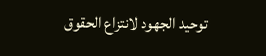توحيد الجهود لانتزاع الحقوق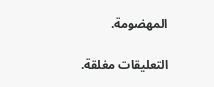المهضومة.

التعليقات مغلقة.